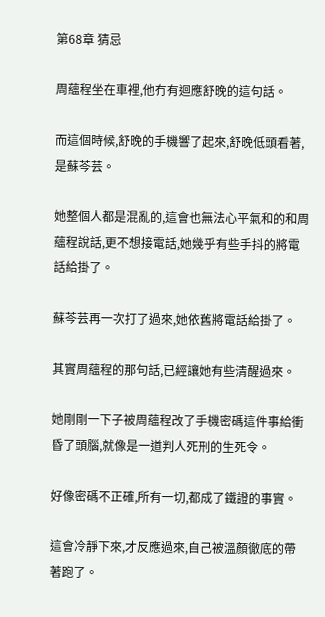第68章 猜忌

周蘊程坐在車裡,他冇有迴應舒晚的這句話。

而這個時候,舒晚的手機響了起來,舒晚低頭看著,是蘇芩芸。

她整個人都是混亂的,這會也無法心平氣和的和周蘊程說話,更不想接電話,她幾乎有些手抖的將電話給掛了。

蘇芩芸再一次打了過來,她依舊將電話給掛了。

其實周蘊程的那句話,已經讓她有些清醒過來。

她剛剛一下子被周蘊程改了手機密碼這件事給衝昏了頭腦,就像是一道判人死刑的生死令。

好像密碼不正確,所有一切,都成了鐵證的事實。

這會冷靜下來,才反應過來,自己被溫顏徹底的帶著跑了。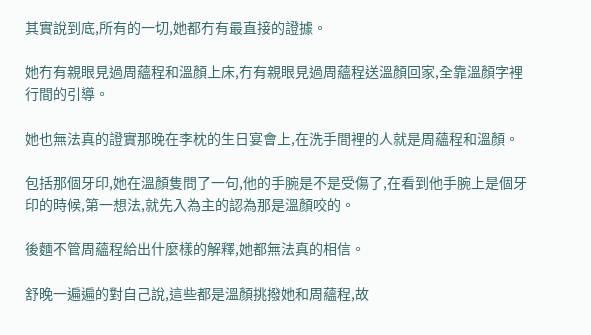其實說到底,所有的一切,她都冇有最直接的證據。

她冇有親眼見過周蘊程和溫顏上床,冇有親眼見過周蘊程送溫顏回家,全靠溫顏字裡行間的引導。

她也無法真的證實那晚在李枕的生日宴會上,在洗手間裡的人就是周蘊程和溫顏。

包括那個牙印,她在溫顏隻問了一句,他的手腕是不是受傷了,在看到他手腕上是個牙印的時候,第一想法,就先入為主的認為那是溫顏咬的。

後麵不管周蘊程給出什麼樣的解釋,她都無法真的相信。

舒晚一遍遍的對自己說,這些都是溫顏挑撥她和周蘊程,故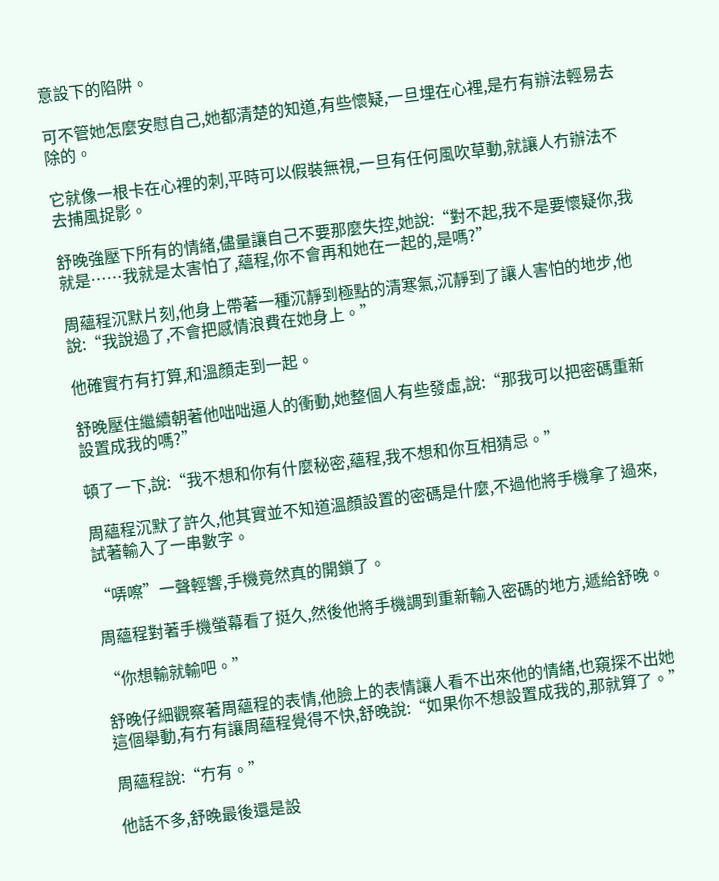意設下的陷阱。

可不管她怎麼安慰自己,她都清楚的知道,有些懷疑,一旦埋在心裡,是冇有辦法輕易去除的。

它就像一根卡在心裡的刺,平時可以假裝無視,一旦有任何風吹草動,就讓人冇辦法不去捕風捉影。

舒晚強壓下所有的情緒,儘量讓自己不要那麼失控,她說:“對不起,我不是要懷疑你,我就是……我就是太害怕了,蘊程,你不會再和她在一起的,是嗎?”

周蘊程沉默片刻,他身上帶著一種沉靜到極點的清寒氣,沉靜到了讓人害怕的地步,他說:“我說過了,不會把感情浪費在她身上。”

他確實冇有打算,和溫顏走到一起。

舒晚壓住繼續朝著他咄咄逼人的衝動,她整個人有些發虛,說:“那我可以把密碼重新設置成我的嗎?”

頓了一下,說:“我不想和你有什麼秘密,蘊程,我不想和你互相猜忌。”

周蘊程沉默了許久,他其實並不知道溫顏設置的密碼是什麼,不過他將手機拿了過來,試著輸入了一串數字。

“哢嚓”一聲輕響,手機竟然真的開鎖了。

周蘊程對著手機螢幕看了挺久,然後他將手機調到重新輸入密碼的地方,遞給舒晚。

“你想輸就輸吧。”

舒晚仔細觀察著周蘊程的表情,他臉上的表情讓人看不出來他的情緒,也窺探不出她這個舉動,有冇有讓周蘊程覺得不快,舒晚說:“如果你不想設置成我的,那就算了。”

周蘊程說:“冇有。”

他話不多,舒晚最後還是設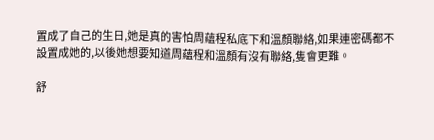置成了自己的生日,她是真的害怕周蘊程私底下和溫顏聯絡,如果連密碼都不設置成她的,以後她想要知道周蘊程和溫顏有沒有聯絡,隻會更難。

舒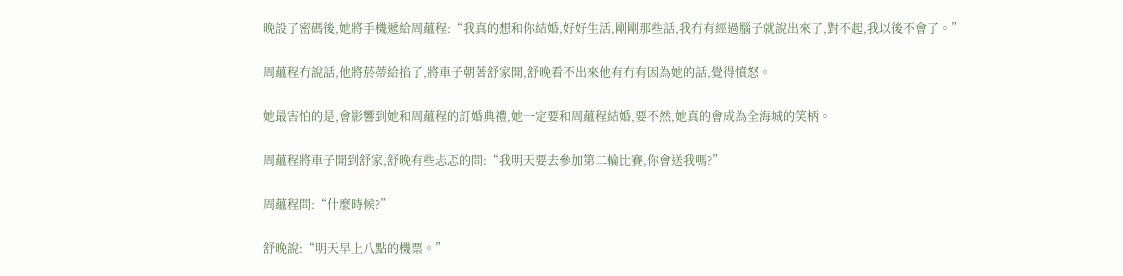晚設了密碼後,她將手機遞給周蘊程:“我真的想和你結婚,好好生活,剛剛那些話,我冇有經過腦子就說出來了,對不起,我以後不會了。”

周蘊程冇說話,他將菸蒂給掐了,將車子朝著舒家開,舒晚看不出來他有冇有因為她的話,覺得憤怒。

她最害怕的是,會影響到她和周蘊程的訂婚典禮,她一定要和周蘊程結婚,要不然,她真的會成為全海城的笑柄。

周蘊程將車子開到舒家,舒晚有些忐忑的問:“我明天要去參加第二輪比賽,你會送我嗎?”

周蘊程問:“什麼時候?”

舒晚說:“明天早上八點的機票。”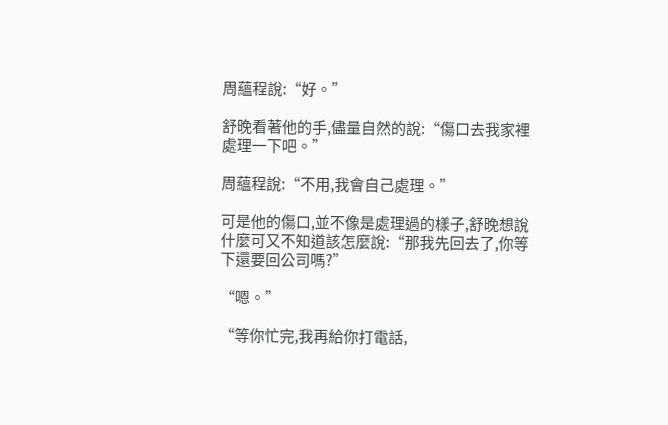周蘊程說:“好。”

舒晚看著他的手,儘量自然的說:“傷口去我家裡處理一下吧。”

周蘊程說:“不用,我會自己處理。”

可是他的傷口,並不像是處理過的樣子,舒晚想說什麼可又不知道該怎麼說:“那我先回去了,你等下還要回公司嗎?”

“嗯。”

“等你忙完,我再給你打電話,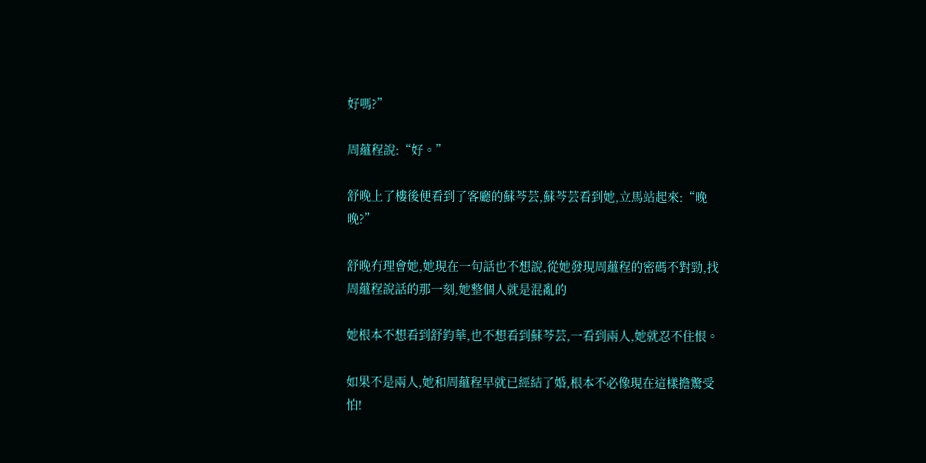好嗎?”

周蘊程說:“好。”

舒晚上了樓後便看到了客廳的蘇芩芸,蘇芩芸看到她,立馬站起來:“晚晚?”

舒晚冇理會她,她現在一句話也不想說,從她發現周蘊程的密碼不對勁,找周蘊程說話的那一刻,她整個人就是混亂的

她根本不想看到舒鈞華,也不想看到蘇芩芸,一看到兩人,她就忍不住恨。

如果不是兩人,她和周蘊程早就已經結了婚,根本不必像現在這樣擔驚受怕!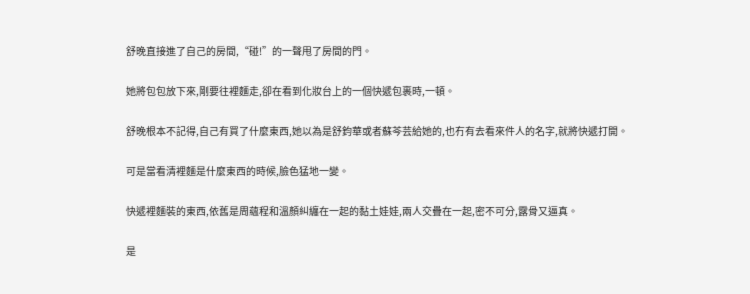舒晚直接進了自己的房間,“碰!”的一聲甩了房間的門。

她將包包放下來,剛要往裡麵走,卻在看到化妝台上的一個快遞包裹時,一頓。

舒晚根本不記得,自己有買了什麼東西,她以為是舒鈞華或者蘇芩芸給她的,也冇有去看來件人的名字,就將快遞打開。

可是當看清裡麵是什麼東西的時候,臉色猛地一變。

快遞裡麵裝的東西,依舊是周蘊程和溫顏糾纏在一起的黏土娃娃,兩人交疊在一起,密不可分,露骨又逼真。

是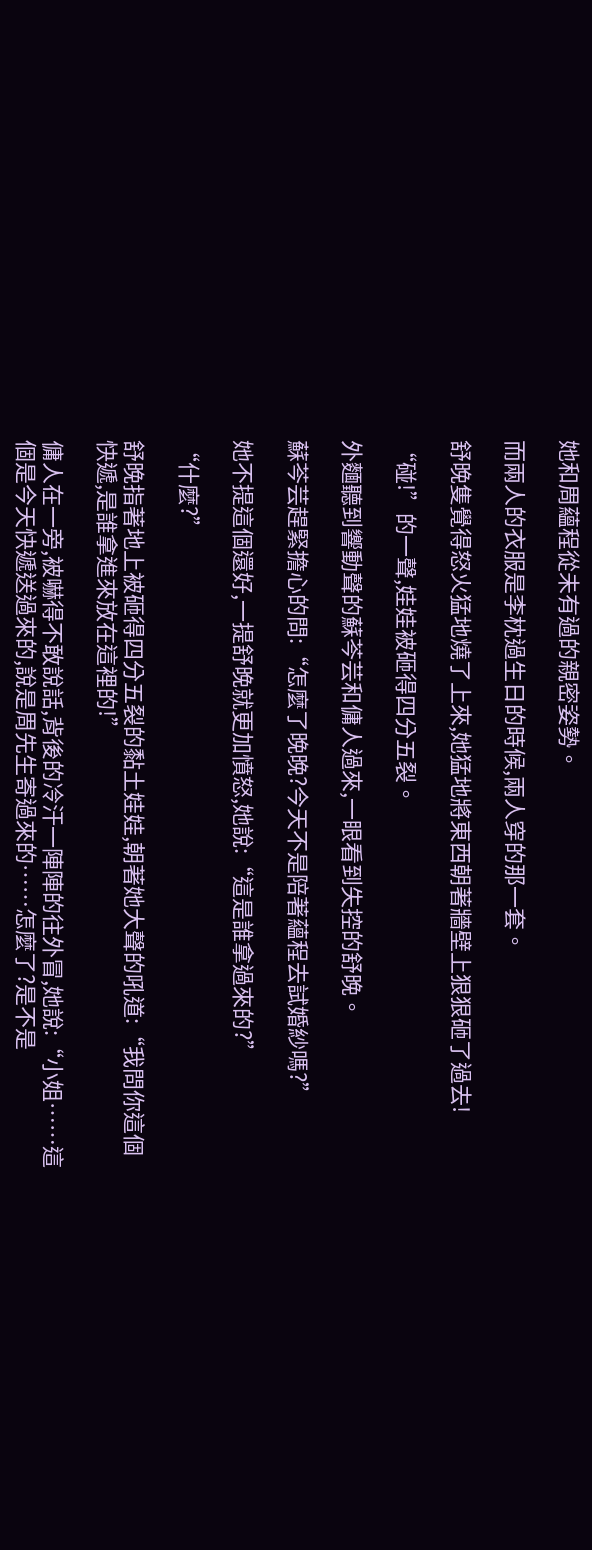她和周蘊程從未有過的親密姿勢。

而兩人的衣服是李枕過生日的時候,兩人穿的那一套。

舒晚隻覺得怒火猛地燒了上來,她猛地將東西朝著牆壁上狠狠砸了過去!

“碰!”的一聲,娃娃被砸得四分五裂。

外麵聽到響動聲的蘇芩芸和傭人過來,一眼看到失控的舒晚。

蘇芩芸趕緊擔心的問:“怎麼了晚晚?今天不是陪著蘊程去試婚紗嗎?”

她不提這個還好,一提舒晚就更加憤怒,她說:“這是誰拿過來的?”

“什麼?”

舒晚指著地上被砸得四分五裂的黏土娃娃,朝著她大聲的吼道:“我問你這個快遞,是誰拿進來放在這裡的!”

傭人在一旁,被嚇得不敢說話,背後的冷汗一陣陣的往外冒,她說:“小姐……這個是今天快遞送過來的,說是周先生寄過來的……怎麼了?是不是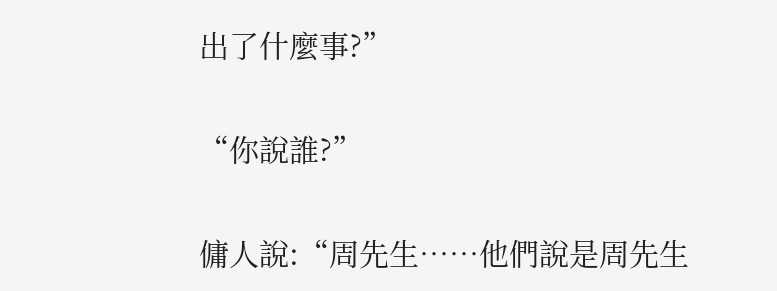出了什麼事?”

“你說誰?”

傭人說:“周先生……他們說是周先生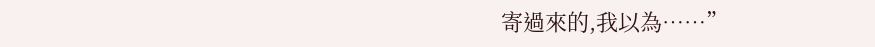寄過來的,我以為……”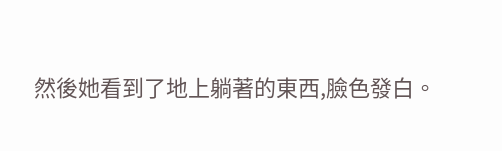然後她看到了地上躺著的東西,臉色發白。